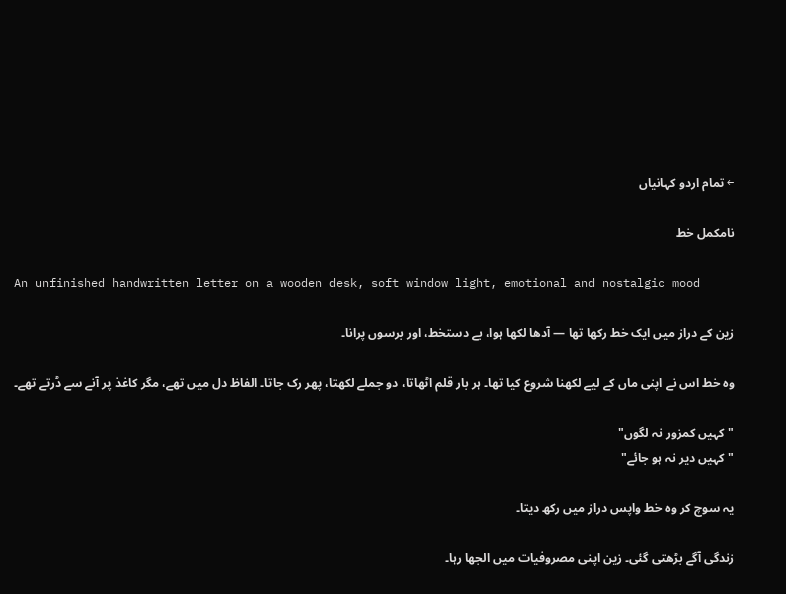← تمام اردو کہانیاں

نامکمل خط

An unfinished handwritten letter on a wooden desk, soft window light, emotional and nostalgic mood

زین کے دراز میں ایک خط رکھا تھا — آدھا لکھا ہوا، بے دستخط، اور برسوں پرانا۔

وہ خط اس نے اپنی ماں کے لیے لکھنا شروع کیا تھا۔ ہر بار قلم اٹھاتا، دو جملے لکھتا، پھر رک جاتا۔ الفاظ دل میں تھے، مگر کاغذ پر آنے سے ڈرتے تھے۔

"کہیں کمزور نہ لگوں"
"کہیں دیر نہ ہو جائے"

یہ سوچ کر وہ خط واپس دراز میں رکھ دیتا۔

زندگی آگے بڑھتی گئی۔ زین اپنی مصروفیات میں الجھا رہا۔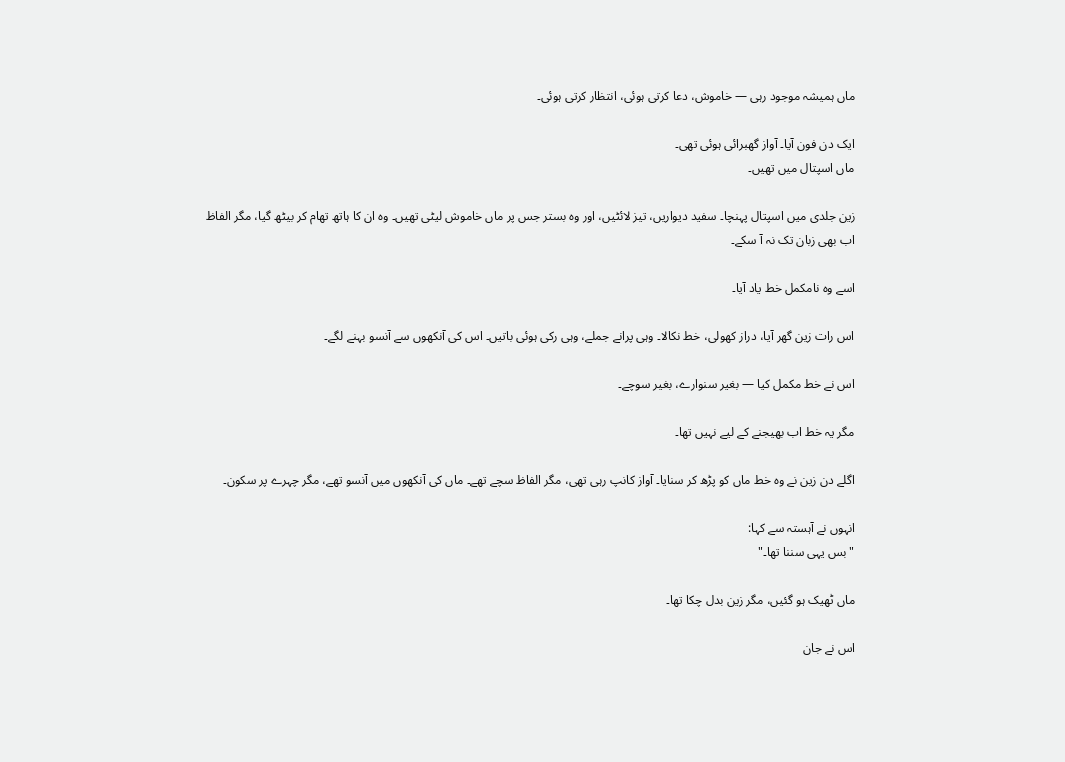ماں ہمیشہ موجود رہی — خاموش، دعا کرتی ہوئی، انتظار کرتی ہوئی۔

ایک دن فون آیا۔ آواز گھبرائی ہوئی تھی۔
ماں اسپتال میں تھیں۔

زین جلدی میں اسپتال پہنچا۔ سفید دیواریں، تیز لائٹیں، اور وہ بستر جس پر ماں خاموش لیٹی تھیں۔ وہ ان کا ہاتھ تھام کر بیٹھ گیا، مگر الفاظ اب بھی زبان تک نہ آ سکے۔

اسے وہ نامکمل خط یاد آیا۔

اس رات زین گھر آیا، دراز کھولی، خط نکالا۔ وہی پرانے جملے، وہی رکی ہوئی باتیں۔ اس کی آنکھوں سے آنسو بہنے لگے۔

اس نے خط مکمل کیا — بغیر سنوارے، بغیر سوچے۔

مگر یہ خط اب بھیجنے کے لیے نہیں تھا۔

اگلے دن زین نے وہ خط ماں کو پڑھ کر سنایا۔ آواز کانپ رہی تھی، مگر الفاظ سچے تھے۔ ماں کی آنکھوں میں آنسو تھے، مگر چہرے پر سکون۔

انہوں نے آہستہ سے کہا:
"بس یہی سننا تھا۔"

ماں ٹھیک ہو گئیں، مگر زین بدل چکا تھا۔

اس نے جان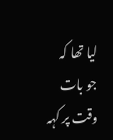لیا تھا کہ
جو بات وقت پر کہہ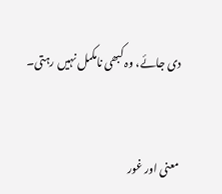دی جائے، وہ کبھی نامکمل نہیں رہتی۔


معنی اور غور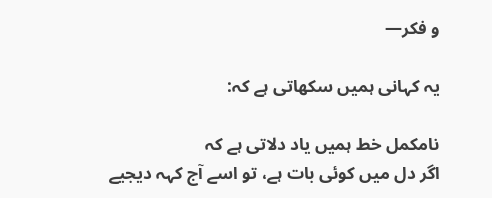و فکر—

یہ کہانی ہمیں سکھاتی ہے کہ:

نامکمل خط ہمیں یاد دلاتی ہے کہ
اگر دل میں کوئی بات ہے، تو اسے آج کہہ دیجیے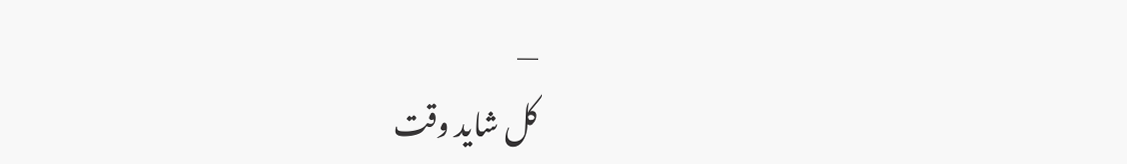—
کل شاید وقت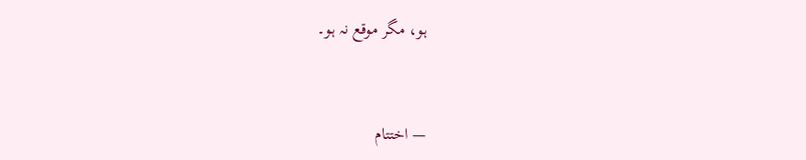ہو، مگر موقع نہ ہو۔


— اختتام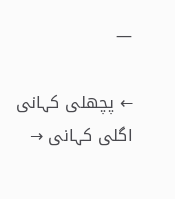—

← پچھلی کہانی اگلی کہانی →